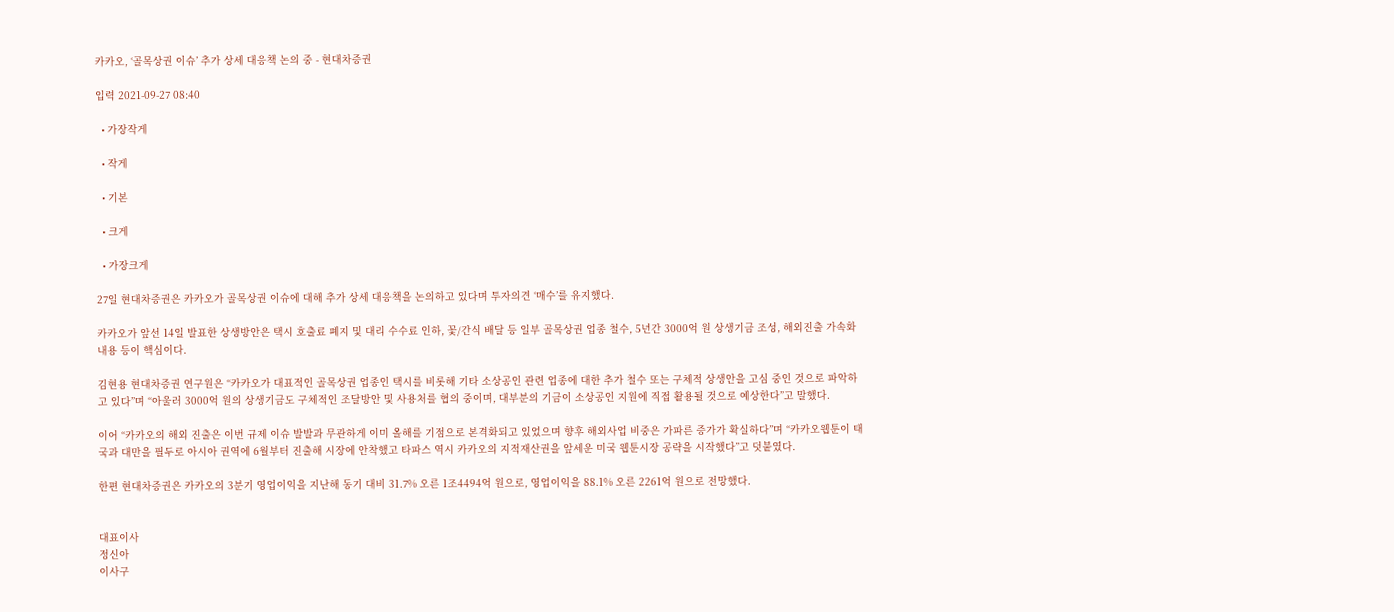카카오, ‘골목상권 이슈’ 추가 상세 대응책 논의 중 - 현대차증권

입력 2021-09-27 08:40

  • 가장작게

  • 작게

  • 기본

  • 크게

  • 가장크게

27일 현대차증권은 카카오가 골목상권 이슈에 대해 추가 상세 대응책을 논의하고 있다며 투자의견 ‘매수’를 유지했다.

카카오가 앞선 14일 발표한 상생방안은 택시 호출료 폐지 및 대리 수수료 인하, 꽃/간식 배달 등 일부 골목상권 업종 철수, 5년간 3000억 원 상생기금 조성, 해외진출 가속화 내용 등이 핵심이다.

김현용 현대차증권 연구원은 “카카오가 대표적인 골목상권 업종인 택시를 비롯해 기타 소상공인 관련 업종에 대한 추가 철수 또는 구체적 상생안을 고심 중인 것으로 파악하고 있다”며 “아울러 3000억 원의 상생기금도 구체적인 조달방안 및 사용처를 협의 중이며, 대부분의 기금이 소상공인 지원에 직접 활용될 것으로 예상한다”고 말했다.

이어 “카카오의 해외 진출은 이번 규제 이슈 발발과 무관하게 이미 올해를 기점으로 본격화되고 있었으며 향후 해외사업 비중은 가파른 증가가 확실하다”며 “카카오웹툰이 태국과 대만을 필두로 아시아 권역에 6월부터 진출해 시장에 안착했고 타파스 역시 카카오의 지적재산권을 앞세운 미국 웹툰시장 공략을 시작했다”고 덧붙였다.

한편 현대차증권은 카카오의 3분기 영업이익을 지난해 동기 대비 31.7% 오른 1조4494억 원으로, 영업이익을 88.1% 오른 2261억 원으로 전망했다.


대표이사
정신아
이사구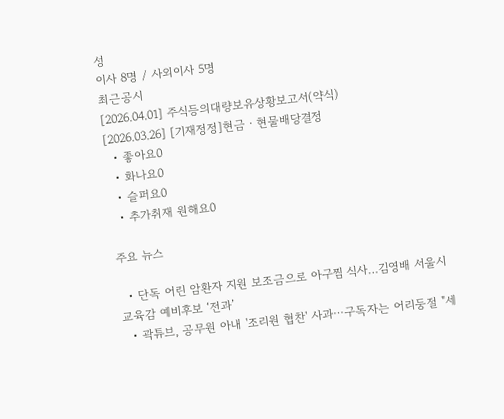성
이사 8명 / 사외이사 5명
최근공시
[2026.04.01] 주식등의대량보유상황보고서(약식)
[2026.03.26] [기재정정]현금ㆍ현물배당결정
  • 좋아요0
  • 화나요0
  • 슬퍼요0
  • 추가취재 원해요0

주요 뉴스

  • 단독 어린 암환자 지원 보조금으로 아구찜 식사…김영배 서울시교육감 예비후보 ‘전과’
  • 곽튜브, 공무원 아내 '조리원 협찬' 사과⋯구독자는 어리둥절 "세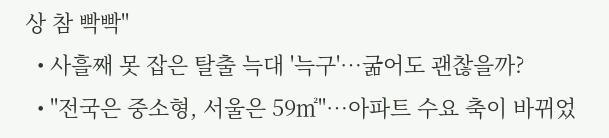상 참 빡빡"
  • 사흘째 못 잡은 탈출 늑대 '늑구'…굶어도 괜찮을까?
  • "전국은 중소형, 서울은 59㎡"⋯아파트 수요 축이 바뀌었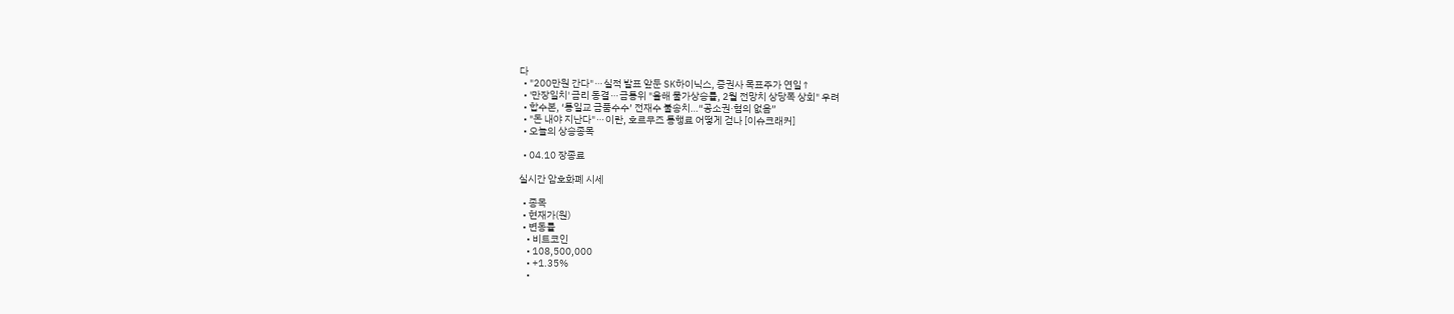다
  • "200만원 간다"⋯실적 발표 앞둔 SK하이닉스, 증권사 목표주가 연일↑
  • '만장일치' 금리 동결⋯금통위 "올해 물가상승률, 2월 전망치 상당폭 상회" 우려
  • 합수본, ‘통일교 금품수수’ 전재수 불송치…“공소권·혐의 없음”
  • "돈 내야 지난다"⋯이란, 호르무즈 통행료 어떻게 걷나 [이슈크래커]
  • 오늘의 상승종목

  • 04.10 장종료

실시간 암호화폐 시세

  • 종목
  • 현재가(원)
  • 변동률
    • 비트코인
    • 108,500,000
    • +1.35%
    •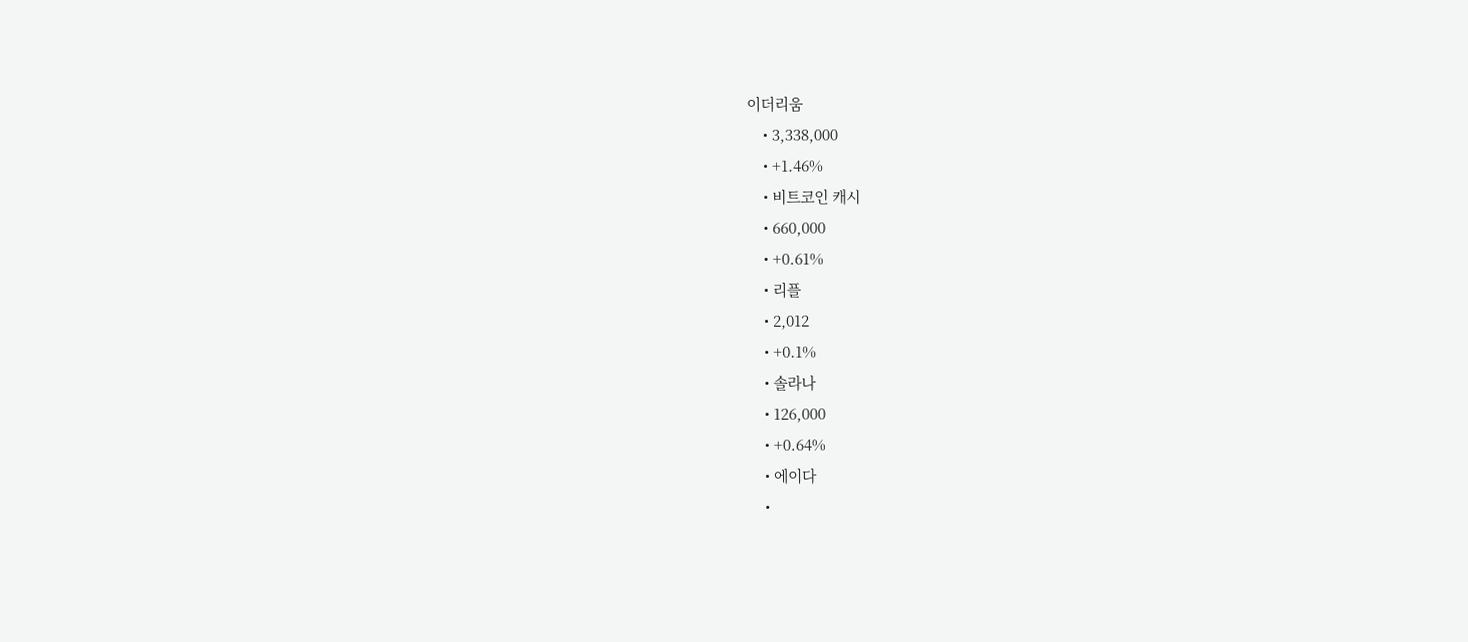이더리움
    • 3,338,000
    • +1.46%
    • 비트코인 캐시
    • 660,000
    • +0.61%
    • 리플
    • 2,012
    • +0.1%
    • 솔라나
    • 126,000
    • +0.64%
    • 에이다
    •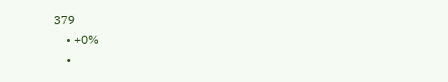379
    • +0%
    •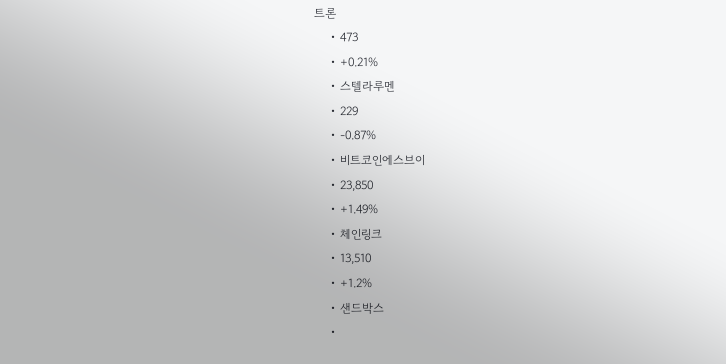트론
    • 473
    • +0.21%
    • 스텔라루멘
    • 229
    • -0.87%
    • 비트코인에스브이
    • 23,850
    • +1.49%
    • 체인링크
    • 13,510
    • +1.2%
    • 샌드박스
    •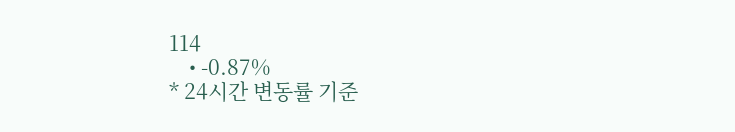114
    • -0.87%
* 24시간 변동률 기준